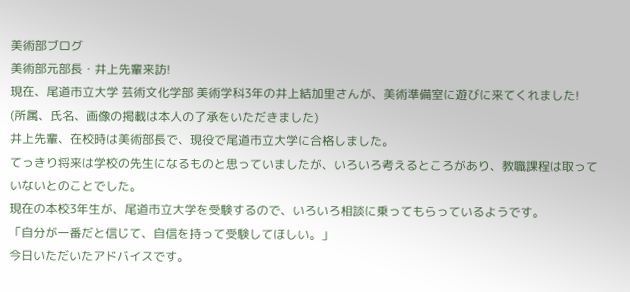美術部ブログ
美術部元部長・井上先輩来訪!
現在、尾道市立大学 芸術文化学部 美術学科3年の井上結加里さんが、美術準備室に遊びに来てくれました!
(所属、氏名、画像の掲載は本人の了承をいただきました)
井上先輩、在校時は美術部長で、現役で尾道市立大学に合格しました。
てっきり将来は学校の先生になるものと思っていましたが、いろいろ考えるところがあり、教職課程は取っていないとのことでした。
現在の本校3年生が、尾道市立大学を受験するので、いろいろ相談に乗ってもらっているようです。
「自分が一番だと信じて、自信を持って受験してほしい。」
今日いただいたアドバイスです。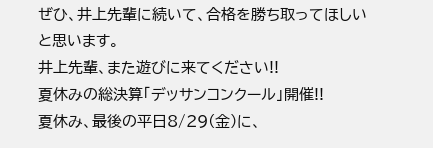ぜひ、井上先輩に続いて、合格を勝ち取ってほしいと思います。
井上先輩、また遊びに来てください!!
夏休みの総決算「デッサンコンクール」開催!!
夏休み、最後の平日8/29(金)に、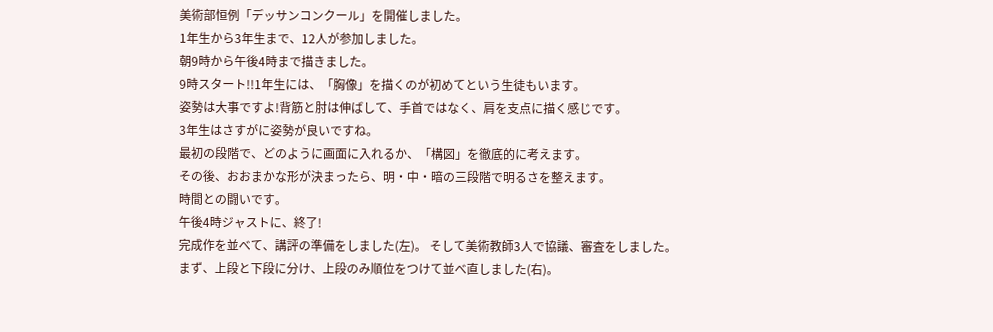美術部恒例「デッサンコンクール」を開催しました。
1年生から3年生まで、12人が参加しました。
朝9時から午後4時まで描きました。
9時スタート!!1年生には、「胸像」を描くのが初めてという生徒もいます。
姿勢は大事ですよ!背筋と肘は伸ばして、手首ではなく、肩を支点に描く感じです。
3年生はさすがに姿勢が良いですね。
最初の段階で、どのように画面に入れるか、「構図」を徹底的に考えます。
その後、おおまかな形が決まったら、明・中・暗の三段階で明るさを整えます。
時間との闘いです。
午後4時ジャストに、終了!
完成作を並べて、講評の準備をしました(左)。 そして美術教師3人で協議、審査をしました。
まず、上段と下段に分け、上段のみ順位をつけて並べ直しました(右)。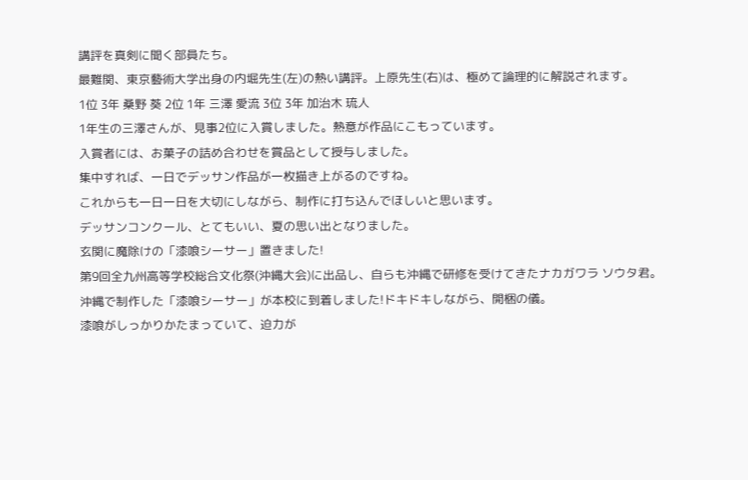講評を真剣に聞く部員たち。
最難関、東京藝術大学出身の内堀先生(左)の熱い講評。上原先生(右)は、極めて論理的に解説されます。
1位 3年 桑野 葵 2位 1年 三澤 愛流 3位 3年 加治木 琉人
1年生の三澤さんが、見事2位に入賞しました。熱意が作品にこもっています。
入賞者には、お菓子の詰め合わせを賞品として授与しました。
集中すれば、一日でデッサン作品が一枚描き上がるのですね。
これからも一日一日を大切にしながら、制作に打ち込んでほしいと思います。
デッサンコンクール、とてもいい、夏の思い出となりました。
玄関に魔除けの「漆喰シーサー」置きました!
第9回全九州高等学校総合文化祭(沖縄大会)に出品し、自らも沖縄で研修を受けてきたナカガワラ ソウタ君。
沖縄で制作した「漆喰シーサー」が本校に到着しました!ドキドキしながら、開梱の儀。
漆喰がしっかりかたまっていて、迫力が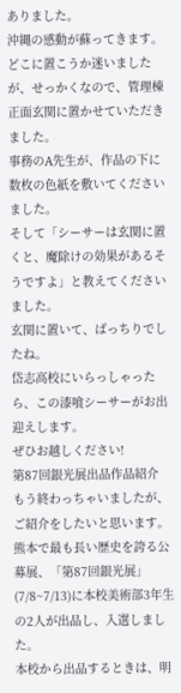ありました。
沖縄の感動が蘇ってきます。
どこに置こうか迷いましたが、せっかくなので、管理棟正面玄関に置かせていただきました。
事務のA先生が、作品の下に数枚の色紙を敷いてくださいました。
そして「シーサーは玄関に置くと、魔除けの効果があるそうですよ」と教えてくださいました。
玄関に置いて、ばっちりでしたね。
岱志高校にいらっしゃったら、この漆喰シーサーがお出迎えします。
ぜひお越しください!
第87回銀光展出品作品紹介
もう終わっちゃいましたが、ご紹介をしたいと思います。
熊本で最も長い歴史を誇る公募展、「第87回銀光展」(7/8~7/13)に本校美術部3年生の2人が出品し、入選しました。
本校から出品するときは、明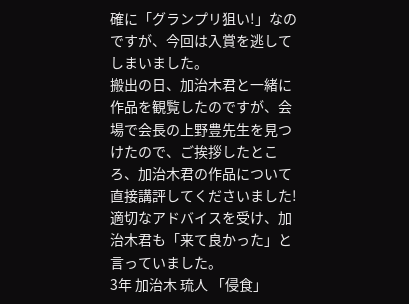確に「グランプリ狙い!」なのですが、今回は入賞を逃してしまいました。
搬出の日、加治木君と一緒に作品を観覧したのですが、会場で会長の上野豊先生を見つけたので、ご挨拶したところ、加治木君の作品について直接講評してくださいました!
適切なアドバイスを受け、加治木君も「来て良かった」と言っていました。
3年 加治木 琉人 「侵食」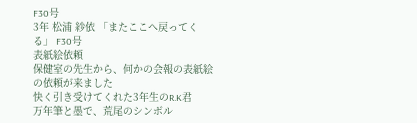F30号
3年 松浦 紗依 「またここへ戻ってくる」 F30号
表紙絵依頼
保健室の先生から、何かの会報の表紙絵の依頼が来ました
快く引き受けてくれた3年生のR.K君
万年筆と墨で、荒尾のシンボル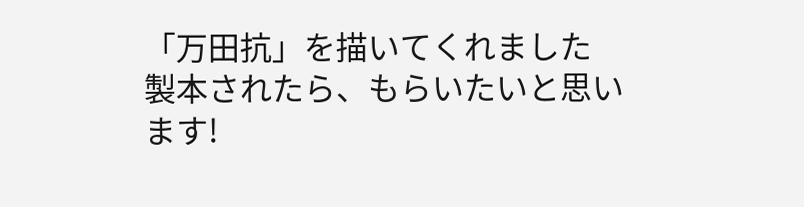「万田抗」を描いてくれました
製本されたら、もらいたいと思います!